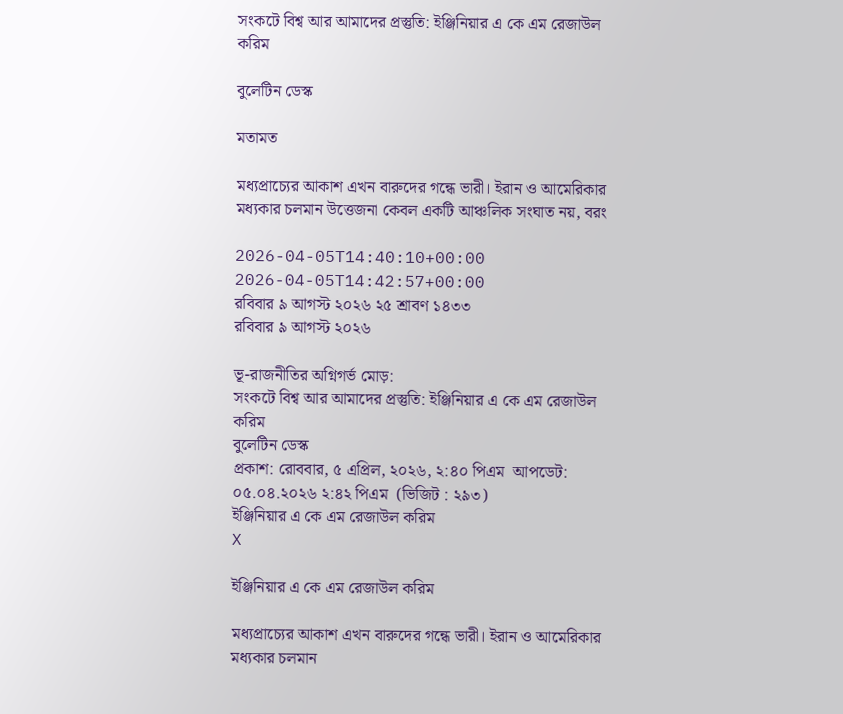সংকটে বিশ্ব আর আমাদের প্রস্তুতি: ইঞ্জিনিয়ার এ কে এম রেজাউল করিম

বুলেটিন ডেস্ক

মতামত

মধ্যপ্রাচ্যের আকাশ এখন বারুদের গন্ধে ভারী। ইরান ও আমেরিকার মধ্যকার চলমান উত্তেজনা কেবল একটি আঞ্চলিক সংঘাত নয়, বরং

2026-04-05T14:40:10+00:00
2026-04-05T14:42:57+00:00
রবিবার ৯ আগস্ট ২০২৬ ২৫ শ্রাবণ ১৪৩৩
রবিবার ৯ আগস্ট ২০২৬

ভূ-রাজনীতির অগ্নিগর্ভ মোড়:
সংকটে বিশ্ব আর আমাদের প্রস্তুতি: ইঞ্জিনিয়ার এ কে এম রেজাউল করিম
বুলেটিন ডেস্ক
প্রকাশ: রোববার, ৫ এপ্রিল, ২০২৬, ২:৪০ পিএম  আপডেট: ০৫.০৪.২০২৬ ২:৪২ পিএম  (ভিজিট : ২৯৩)
ইঞ্জিনিয়ার এ কে এম রেজাউল করিম
X

ইঞ্জিনিয়ার এ কে এম রেজাউল করিম

মধ্যপ্রাচ্যের আকাশ এখন বারুদের গন্ধে ভারী। ইরান ও আমেরিকার মধ্যকার চলমান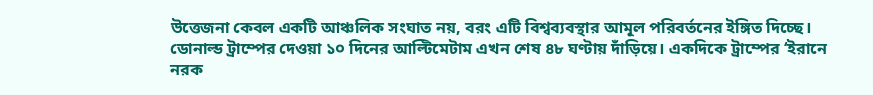উত্তেজনা কেবল একটি আঞ্চলিক সংঘাত নয়, বরং এটি বিশ্বব্যবস্থার আমূল পরিবর্তনের ইঙ্গিত দিচ্ছে। ডোনাল্ড ট্রাম্পের দেওয়া ১০ দিনের আল্টিমেটাম এখন শেষ ৪৮ ঘণ্টায় দাঁড়িয়ে। একদিকে ট্রাম্পের ‘ইরানে নরক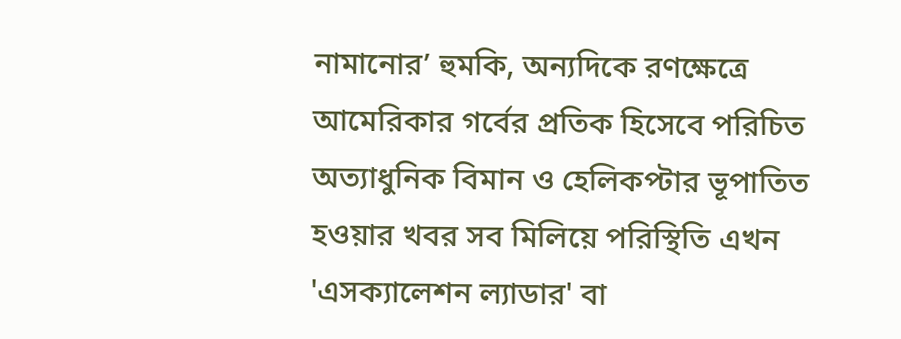নামানোর’ হুমকি, অন্যদিকে রণক্ষেত্রে আমেরিকার গর্বের প্রতিক হিসেবে পরিচিত অত্যাধুনিক বিমান ও হেলিকপ্টার ভূপাতিত হওয়ার খবর সব মিলিয়ে পরিস্থিতি এখন 'এসক্যালেশন ল্যাডার' বা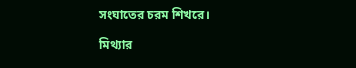সংঘাতের চরম শিখরে।

মিথ্যার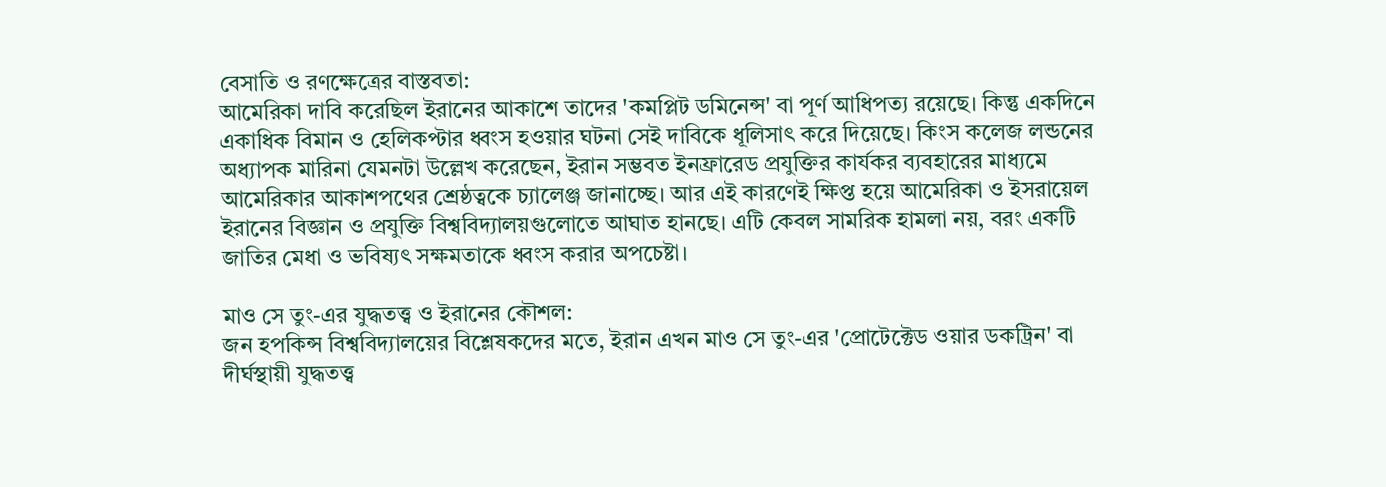বেসাতি ও রণক্ষেত্রের বাস্তবতা:
আমেরিকা দাবি করেছিল ইরানের আকাশে তাদের 'কমপ্লিট ডমিনেন্স' বা পূর্ণ আধিপত্য রয়েছে। কিন্তু একদিনে একাধিক বিমান ও হেলিকপ্টার ধ্বংস হওয়ার ঘটনা সেই দাবিকে ধূলিসাৎ করে দিয়েছে। কিংস কলেজ লন্ডনের অধ্যাপক মারিনা যেমনটা উল্লেখ করেছেন, ইরান সম্ভবত ইনফ্রারেড প্রযুক্তির কার্যকর ব্যবহারের মাধ্যমে আমেরিকার আকাশপথের শ্রেষ্ঠত্বকে চ্যালেঞ্জ জানাচ্ছে। আর এই কারণেই ক্ষিপ্ত হয়ে আমেরিকা ও ইসরায়েল ইরানের বিজ্ঞান ও প্রযুক্তি বিশ্ববিদ্যালয়গুলোতে আঘাত হানছে। এটি কেবল সামরিক হামলা নয়, বরং একটি জাতির মেধা ও ভবিষ্যৎ সক্ষমতাকে ধ্বংস করার অপচেষ্টা।

মাও সে তুং-এর যুদ্ধতত্ত্ব ও ইরানের কৌশল:
জন হপকিন্স বিশ্ববিদ্যালয়ের বিশ্লেষকদের মতে, ইরান এখন মাও সে তুং-এর 'প্রোটেক্টেড ওয়ার ডকট্রিন' বা দীর্ঘস্থায়ী যুদ্ধতত্ত্ব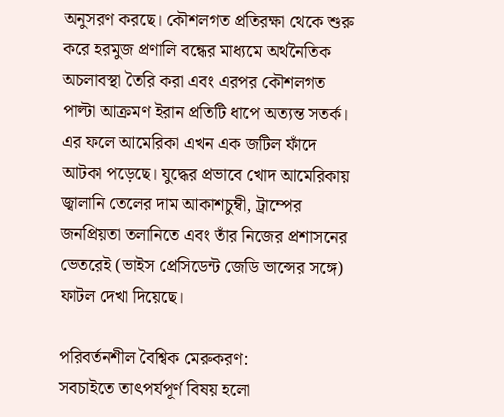অনুসরণ করছে। কৌশলগত প্রতিরক্ষা থেকে শুরু করে হরমুজ প্রণালি বন্ধের মাধ্যমে অর্থনৈতিক অচলাবস্থা তৈরি করা এবং এরপর কৌশলগত পাল্টা আক্রমণ ইরান প্রতিটি ধাপে অত্যন্ত সতর্ক। এর ফলে আমেরিকা এখন এক জটিল ফাঁদে আটকা পড়েছে। যুদ্ধের প্রভাবে খোদ আমেরিকায় জ্বালানি তেলের দাম আকাশচুম্বী, ট্রাম্পের জনপ্রিয়তা তলানিতে এবং তাঁর নিজের প্রশাসনের ভেতরেই (ভাইস প্রেসিডেন্ট জেডি ভান্সের সঙ্গে) ফাটল দেখা দিয়েছে।

পরিবর্তনশীল বৈশ্বিক মেরুকরণ:
সবচাইতে তাৎপর্যপূর্ণ বিষয় হলো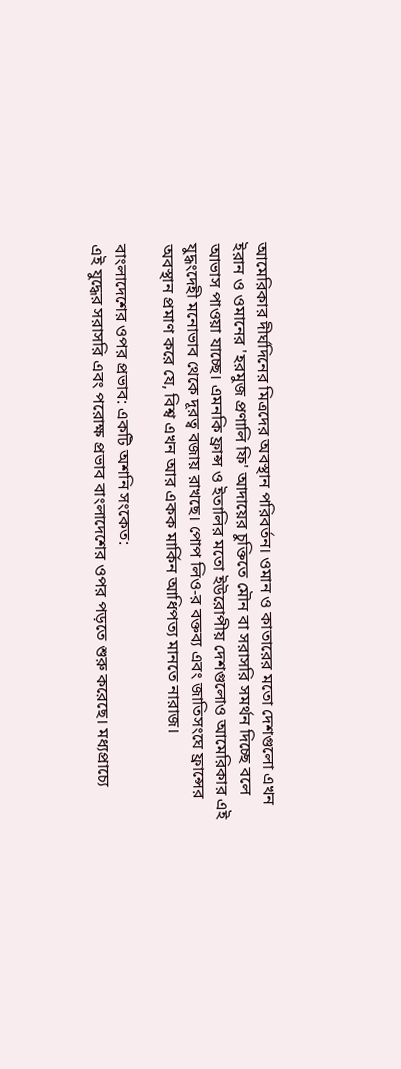আমেরিকার দীর্ঘদিনের মিত্রদের অবস্থান পরিবর্তন। ওমান ও কাতারের মতো দেশগুলো এখন ইরান ও ওমানের 'হরমুজ প্রণালি ফি' আদায়ের চুক্তিতে মৌন বা সরাসরি সমর্থন দিচ্ছে বলে আভাস পাওয়া যাচ্ছে। এমনকি ফ্রান্স ও ইতালির মতো ইউরোপীয় দেশগুলোও আমেরিকার এই যুদ্ধংদেহী মনোভাব থেকে দূরত্ব বজায় রাখছে। পোপ লিও-র বক্তব্য এবং জাতিসংঘে ফ্রান্সের অবস্থান প্রমাণ করে যে, বিশ্ব এখন আর একক মার্কিন আধিপত্য মানতে নারাজ।

বাংলাদেশের ওপর প্রভাব: একটি অশনি সংকেত:
এই যুদ্ধের সরাসরি এবং পরোক্ষ প্রভাব বাংলাদেশের ওপর পড়তে শুরু করেছে। মধ্যপ্রাচ্যে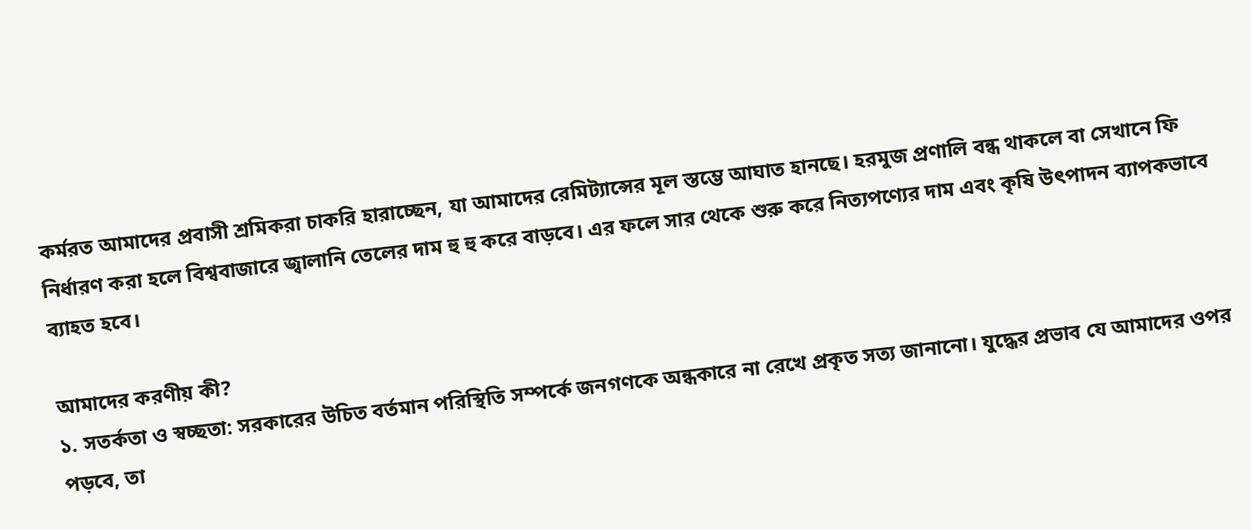কর্মরত আমাদের প্রবাসী শ্রমিকরা চাকরি হারাচ্ছেন, যা আমাদের রেমিট্যান্সের মূল স্তম্ভে আঘাত হানছে। হরমুজ প্রণালি বন্ধ থাকলে বা সেখানে ফি নির্ধারণ করা হলে বিশ্ববাজারে জ্বালানি তেলের দাম হু হু করে বাড়বে। এর ফলে সার থেকে শুরু করে নিত্যপণ্যের দাম এবং কৃষি উৎপাদন ব্যাপকভাবে ব্যাহত হবে।

আমাদের করণীয় কী?
১. সতর্কতা ও স্বচ্ছতা: সরকারের উচিত বর্তমান পরিস্থিতি সম্পর্কে জনগণকে অন্ধকারে না রেখে প্রকৃত সত্য জানানো। যুদ্ধের প্রভাব যে আমাদের ওপর পড়বে, তা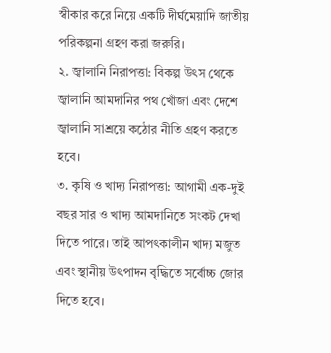স্বীকার করে নিয়ে একটি দীর্ঘমেয়াদি জাতীয় পরিকল্পনা গ্রহণ করা জরুরি।
২. জ্বালানি নিরাপত্তা: বিকল্প উৎস থেকে জ্বালানি আমদানির পথ খোঁজা এবং দেশে জ্বালানি সাশ্রয়ে কঠোর নীতি গ্রহণ করতে হবে।
৩. কৃষি ও খাদ্য নিরাপত্তা: আগামী এক-দুই বছর সার ও খাদ্য আমদানিতে সংকট দেখা দিতে পারে। তাই আপৎকালীন খাদ্য মজুত এবং স্থানীয় উৎপাদন বৃদ্ধিতে সর্বোচ্চ জোর দিতে হবে।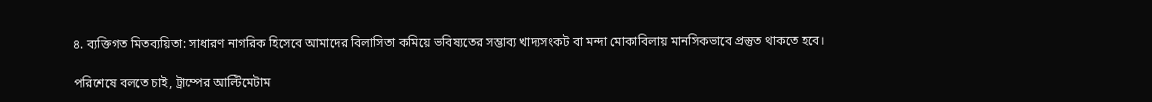৪. ব্যক্তিগত মিতব্যয়িতা: সাধারণ নাগরিক হিসেবে আমাদের বিলাসিতা কমিয়ে ভবিষ্যতের সম্ভাব্য খাদ্যসংকট বা মন্দা মোকাবিলায় মানসিকভাবে প্রস্তুত থাকতে হবে।

পরিশেষে বলতে চাই, ট্রাম্পের আল্টিমেটাম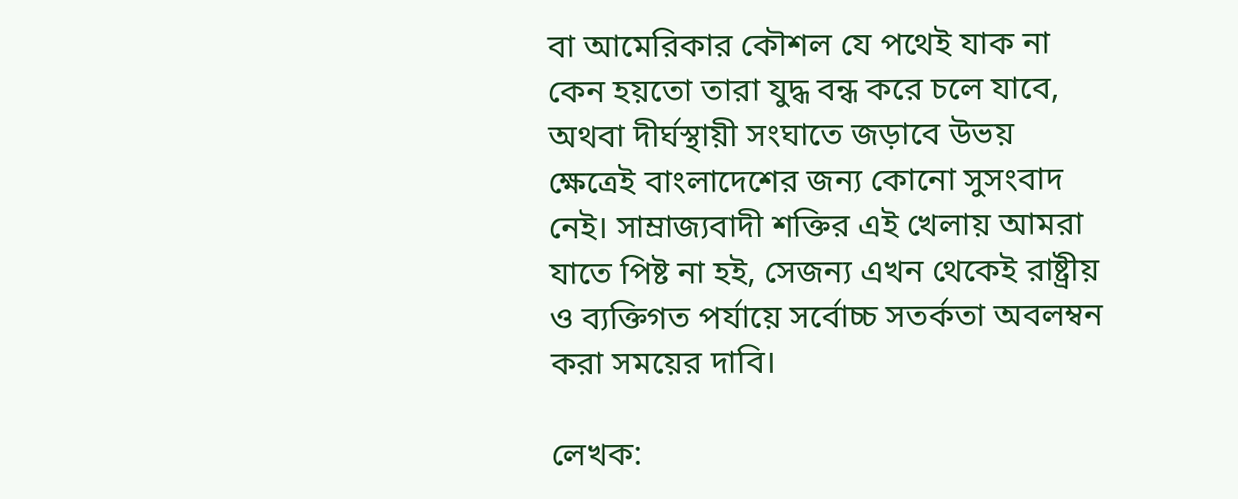বা আমেরিকার কৌশল যে পথেই যাক না কেন হয়তো তারা যুদ্ধ বন্ধ করে চলে যাবে, অথবা দীর্ঘস্থায়ী সংঘাতে জড়াবে উভয় ক্ষেত্রেই বাংলাদেশের জন্য কোনো সুসংবাদ নেই। সাম্রাজ্যবাদী শক্তির এই খেলায় আমরা যাতে পিষ্ট না হই, সেজন্য এখন থেকেই রাষ্ট্রীয় ও ব্যক্তিগত পর্যায়ে সর্বোচ্চ সতর্কতা অবলম্বন করা সময়ের দাবি।

লেখক: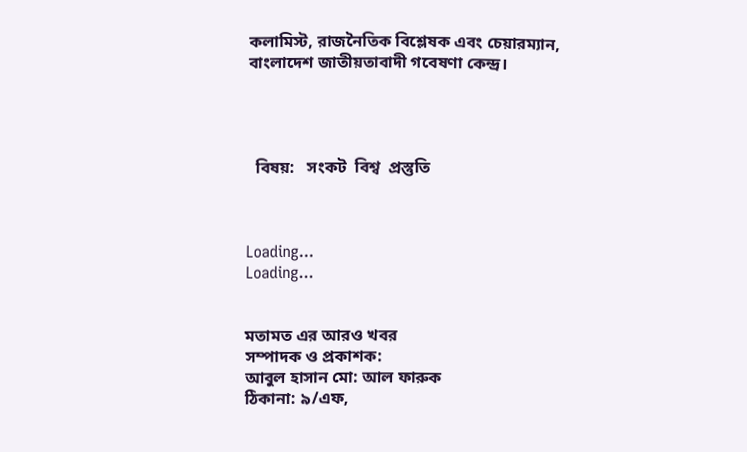কলামিস্ট, রাজনৈতিক বিশ্লেষক এবং চেয়ারম্যান, বাংলাদেশ জাতীয়তাবাদী গবেষণা কেন্দ্র।




  বিষয়:   সংকট  বিশ্ব  প্রস্তুতি



Loading...
Loading...


মতামত এর আরও খবর
সম্পাদক ও প্রকাশক:
আবুল হাসান মো: আল ফারুক
ঠিকানা: ৯/এফ,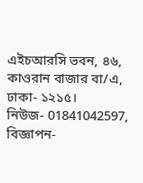এইচআরসি ভবন, ৪৬, কাওরান বাজার বা/এ, ঢাকা- ১২১৫।
নিউজ- 01841042597, বিজ্ঞাপন-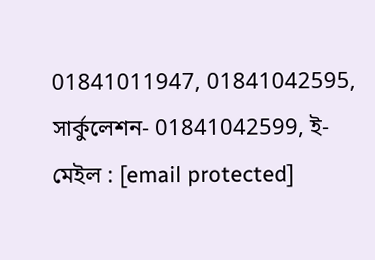01841011947, 01841042595, সার্কুলেশন- 01841042599, ই-মেইল : [email protected]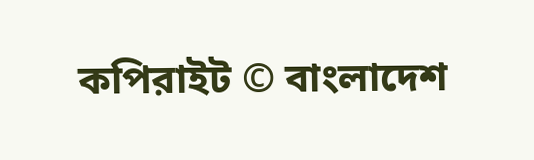কপিরাইট © বাংলাদেশ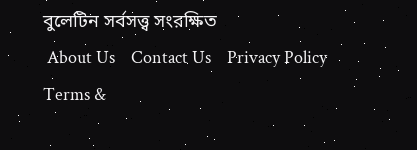বুলেটিন সর্বসত্ত্ব সংরক্ষিত
 About Us    Contact Us    Privacy Policy    Terms &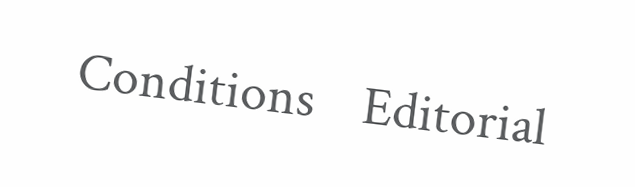Conditions    Editorial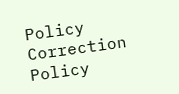Policy    Correction Policy